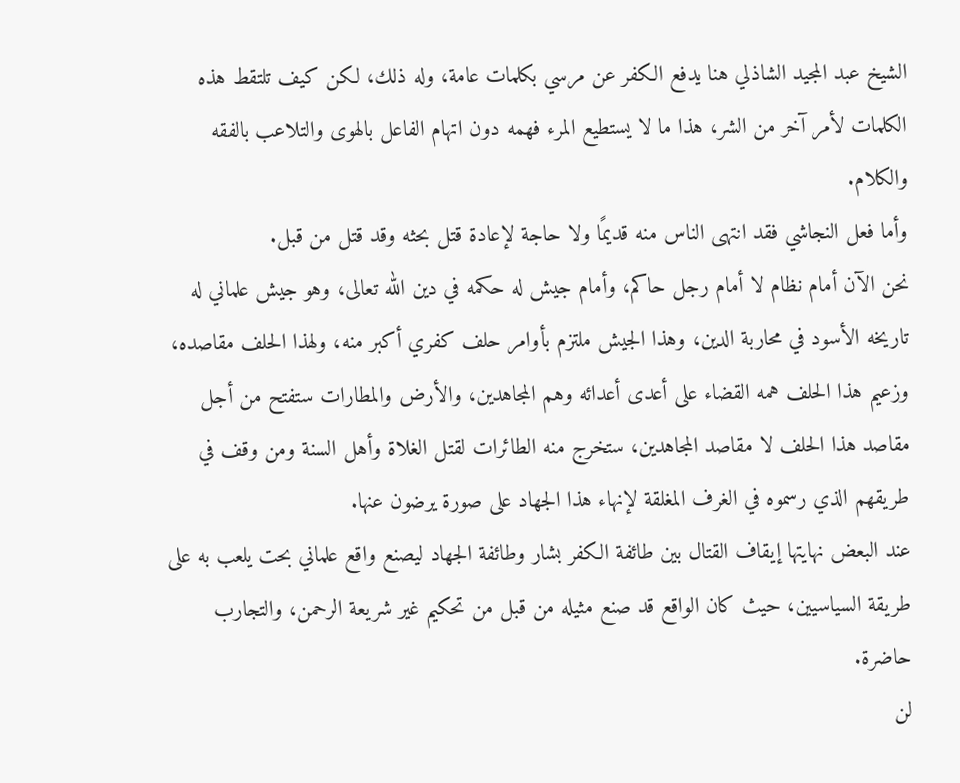الشيخ عبد المجيد الشاذلي هنا يدفع الكفر عن مرسي بكلمات عامة، وله ذلك، لكن كيف تلتقط هذه الكلمات لأمر آخر من الشر، هذا ما لا يستطيع المرء فهمه دون اتهام الفاعل بالهوى والتلاعب بالفقه والكلام.
وأما فعل النجاشي فقد انتهى الناس منه قديمًا ولا حاجة لإعادة قتل بحثه وقد قتل من قبل.
نحن الآن أمام نظام لا أمام رجل حاكم، وأمام جيش له حكمه في دين الله تعالى، وهو جيش علماني له تاريخه الأسود في محاربة الدين، وهذا الجيش ملتزم بأوامر حلف كفري أكبر منه، ولهذا الحلف مقاصده، وزعيم هذا الحلف همه القضاء على أعدى أعدائه وهم المجاهدين، والأرض والمطارات ستفتح من أجل مقاصد هذا الحلف لا مقاصد المجاهدين، ستخرج منه الطائرات لقتل الغلاة وأهل السنة ومن وقف في طريقهم الذي رسموه في الغرف المغلقة لإنهاء هذا الجهاد على صورة يرضون عنها.
عند البعض نهايتها إيقاف القتال بين طائفة الكفر بشار وطائفة الجهاد ليصنع واقع علماني بحت يلعب به على طريقة السياسيين، حيث كان الواقع قد صنع مثيله من قبل من تحكيم غير شريعة الرحمن، والتجارب حاضرة.
لن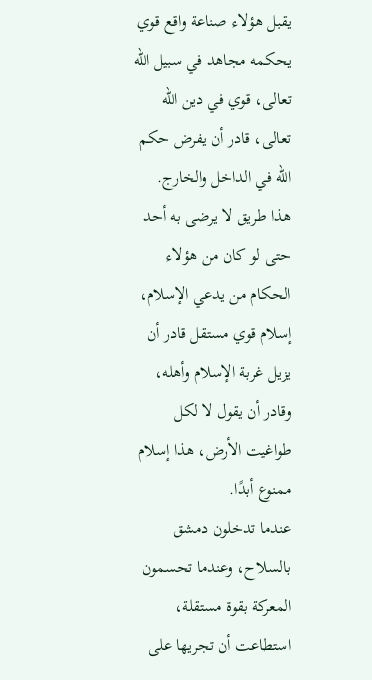يقبل هؤلاء صناعة واقع قوي يحكمه مجاهد في سبيل الله تعالى، قوي في دين الله تعالى، قادر أن يفرض حكم الله في الداخل والخارج.
هذا طريق لا يرضى به أحد حتى لو كان من هؤلاء الحكام من يدعي الإسلام، إسلام قوي مستقل قادر أن يزيل غربة الإسلام وأهله، وقادر أن يقول لا لكل طواغيت الأرض، هذا إسلام ممنوع أبدًا.
عندما تدخلون دمشق بالسلاح، وعندما تحسمون المعركة بقوة مستقلة، استطاعت أن تجريها على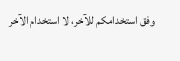وفق استخدامكم للآخر، لا استخدام الآخر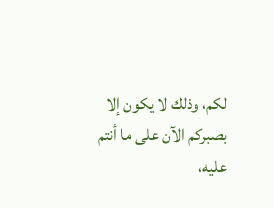لكم، وذلك لا يكون إلا بصبركم الآن على ما أنتم عليه،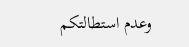وعدم استطالتكم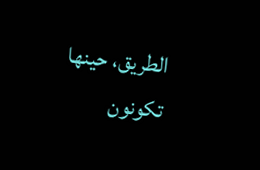الطريق، حينها تكونون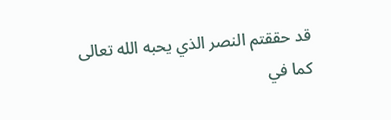قد حققتم النصر الذي يحبه الله تعالى كما في